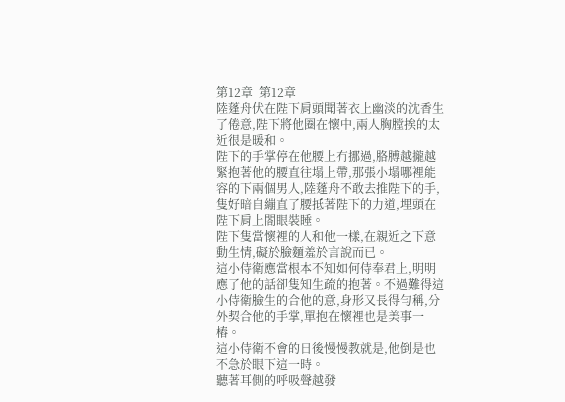第12章  第12章
陸蓬舟伏在陛下肩頭聞著衣上幽淡的沈香生了倦意,陛下將他圈在懷中,兩人胸膛挨的太近很是暖和。
陛下的手掌停在他腰上冇挪過,胳膊越攏越緊抱著他的腰直往塌上帶,那張小塌哪裡能容的下兩個男人,陸蓬舟不敢去推陛下的手,隻好暗自繃直了腰抵著陛下的力道,埋頭在陛下肩上閤眼裝睡。
陛下隻當懷裡的人和他一樣,在親近之下意動生情,礙於臉麵羞於言說而已。
這小侍衛應當根本不知如何侍奉君上,明明應了他的話卻隻知生疏的抱著。不過難得這小侍衛臉生的合他的意,身形又長得勻稱,分外契合他的手掌,單抱在懷裡也是美事一樁。
這小侍衛不會的日後慢慢教就是,他倒是也不急於眼下這一時。
聽著耳側的呼吸聲越發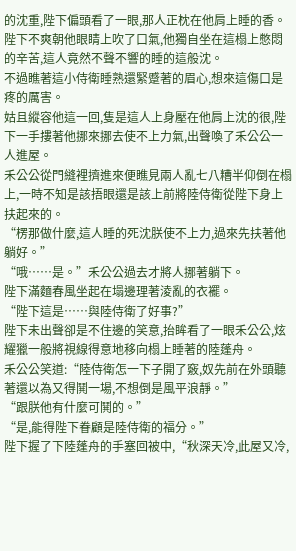的沈重,陛下偏頭看了一眼,那人正枕在他肩上睡的香。陛下不爽朝他眼睛上吹了口氣,他獨自坐在這榻上憋悶的辛苦,這人竟然不聲不響的睡的這般沈。
不過瞧著這小侍衛睡熟還緊蹙著的眉心,想來這傷口是疼的厲害。
姑且縱容他這一回,隻是這人上身壓在他肩上沈的很,陛下一手摟著他挪來挪去使不上力氣,出聲喚了禾公公一人進屋。
禾公公從門縫裡擠進來便瞧見兩人亂七八糟半仰倒在榻上,一時不知是該捂眼還是該上前將陸侍衛從陛下身上扶起來的。
“楞那做什麼,這人睡的死沈朕使不上力,過來先扶著他躺好。”
“哦……是。”禾公公過去才將人挪著躺下。
陛下滿麵春風坐起在塌邊理著淩亂的衣襬。
“陛下這是……與陸侍衛了好事?”
陛下未出聲卻是不住邊的笑意,抬眸看了一眼禾公公,炫耀獵一般將視線得意地移向榻上睡著的陸蓬舟。
禾公公笑道:“陸侍衛怎一下子開了竅,奴先前在外頭聽著還以為又得鬨一場,不想倒是風平浪靜。”
“跟朕他有什麼可鬨的。”
“是,能得陛下眷顧是陸侍衛的福分。”
陛下握了下陸蓬舟的手塞回被中,“秋深天冷,此屋又冷,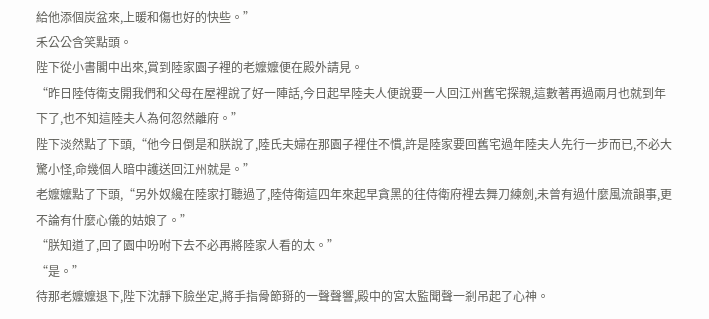給他添個炭盆來,上暖和傷也好的快些。”
禾公公含笑點頭。
陛下從小書閣中出來,賞到陸家園子裡的老嬤嬤便在殿外請見。
“昨日陸侍衛支開我們和父母在屋裡說了好一陣話,今日起早陸夫人便說要一人回江州舊宅探親,這數著再過兩月也就到年下了,也不知這陸夫人為何忽然離府。”
陛下淡然點了下頭,“他今日倒是和朕說了,陸氏夫婦在那園子裡住不慣,許是陸家要回舊宅過年陸夫人先行一步而已,不必大驚小怪,命幾個人暗中護送回江州就是。”
老嬤嬤點了下頭,“另外奴纔在陸家打聽過了,陸侍衛這四年來起早貪黑的往侍衛府裡去舞刀練劍,未曾有過什麼風流韻事,更不論有什麼心儀的姑娘了。”
“朕知道了,回了園中吩咐下去不必再將陸家人看的太。”
“是。”
待那老嬤嬤退下,陛下沈靜下臉坐定,將手指骨節掰的一聲聲響,殿中的宮太監聞聲一剎吊起了心神。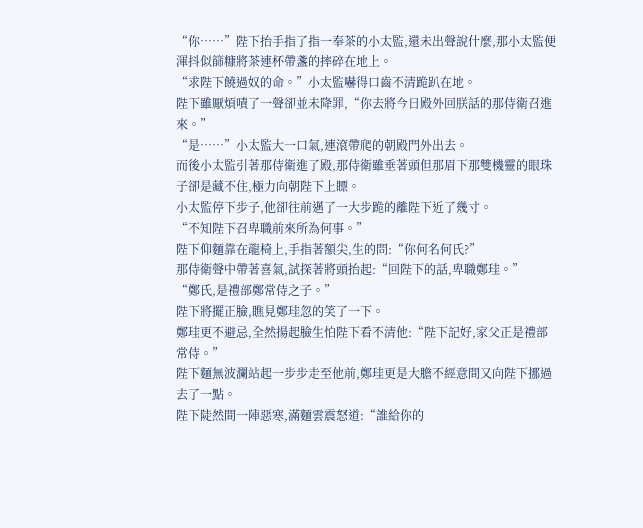“你……”陛下抬手指了指一奉茶的小太監,還未出聲說什麼,那小太監便渾抖似篩糠將茶連杯帶盞的摔碎在地上。
“求陛下饒過奴的命。”小太監嚇得口齒不清跪趴在地。
陛下雖厭煩嘖了一聲卻並未降罪,“你去將今日殿外回朕話的那侍衛召進來。”
“是……”小太監大一口氣,連滾帶爬的朝殿門外出去。
而後小太監引著那侍衛進了殿,那侍衛雖垂著頭但那眉下那雙機靈的眼珠子卻是藏不住,極力向朝陛下上瞟。
小太監停下步子,他卻往前邁了一大步跪的離陛下近了幾寸。
“不知陛下召卑職前來所為何事。”
陛下仰麵靠在龍椅上,手指著額尖,生的問:“你何名何氏?”
那侍衛聲中帶著喜氣,試探著將頭抬起:“回陛下的話,卑職鄭珪。”
“鄭氏,是禮部鄭常侍之子。”
陛下將擺正臉,瞧見鄭珪忽的笑了一下。
鄭珪更不避忌,全然揚起臉生怕陛下看不清他:“陛下記好,家父正是禮部常侍。”
陛下麵無波瀾站起一步步走至他前,鄭珪更是大膽不經意間又向陛下挪過去了一點。
陛下陡然間一陣惡寒,滿麵雲震怒道:“誰給你的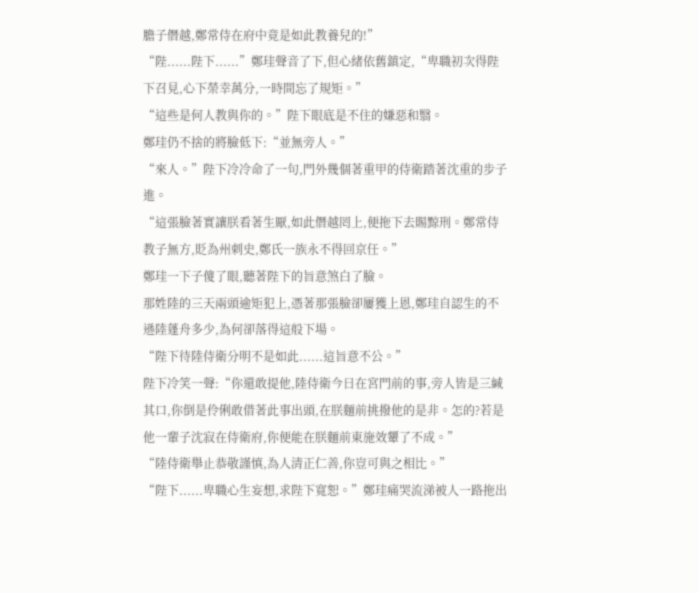膽子僭越,鄭常侍在府中竟是如此教養兒的!”
“陛......陛下......”鄭珪聲音了下,但心緒依舊鎮定,“卑職初次得陛下召見,心下榮幸萬分,一時間忘了規矩。”
“這些是何人教與你的。”陛下眼底是不住的嫌惡和翳。
鄭珪仍不捨的將臉低下:“並無旁人。”
“來人。”陛下冷冷命了一句,門外幾個著重甲的侍衛踏著沈重的步子進。
“這張臉著實讓朕看著生厭,如此僭越罔上,便拖下去賜黥刑。鄭常侍教子無方,貶為州刺史,鄭氏一族永不得回京任。”
鄭珪一下子傻了眼,聽著陛下的旨意煞白了臉。
那姓陸的三天兩頭逾矩犯上,憑著那張臉卻屢獲上恩,鄭珪自認生的不遜陸蓬舟多少,為何卻落得這般下場。
“陛下待陸侍衛分明不是如此......這旨意不公。”
陛下冷笑一聲:“你還敢提他,陸侍衛今日在宮門前的事,旁人皆是三緘其口,你倒是伶俐敢借著此事出頭,在朕麵前挑撥他的是非。怎的?若是他一輩子沈寂在侍衛府,你便能在朕麵前東施效顰了不成。”
“陸侍衛舉止恭敬謹慎,為人清正仁善,你豈可與之相比。”
“陛下......卑職心生妄想,求陛下寬恕。”鄭珪痛哭流涕被人一路拖出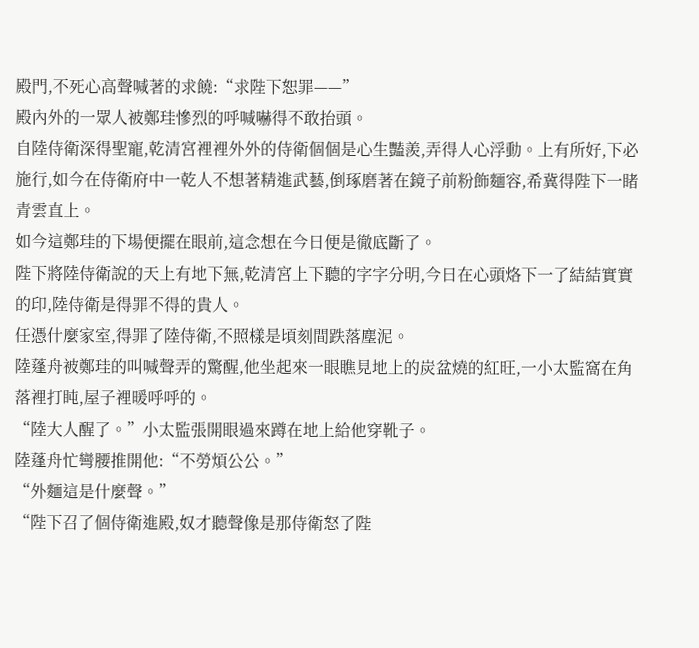殿門,不死心高聲喊著的求饒:“求陛下恕罪——”
殿內外的一眾人被鄭珪慘烈的呼喊嚇得不敢抬頭。
自陸侍衛深得聖寵,乾清宮裡裡外外的侍衛個個是心生豔羨,弄得人心浮動。上有所好,下必施行,如今在侍衛府中一乾人不想著精進武藝,倒琢磨著在鏡子前粉飾麵容,希冀得陛下一睹青雲直上。
如今這鄭珪的下場便擺在眼前,這念想在今日便是徹底斷了。
陛下將陸侍衛說的天上有地下無,乾清宮上下聽的字字分明,今日在心頭烙下一了結結實實的印,陸侍衛是得罪不得的貴人。
任憑什麼家室,得罪了陸侍衛,不照樣是頃刻間跌落塵泥。
陸蓬舟被鄭珪的叫喊聲弄的驚醒,他坐起來一眼瞧見地上的炭盆燒的紅旺,一小太監窩在角落裡打盹,屋子裡暖呼呼的。
“陸大人醒了。”小太監張開眼過來蹲在地上給他穿靴子。
陸蓬舟忙彎腰推開他:“不勞煩公公。”
“外麵這是什麼聲。”
“陛下召了個侍衛進殿,奴才聽聲像是那侍衛怒了陛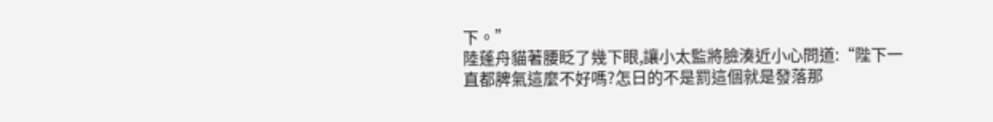下。”
陸蓬舟貓著腰眨了幾下眼,讓小太監將臉湊近小心問道:“陛下一直都脾氣這麼不好嗎?怎日的不是罰這個就是發落那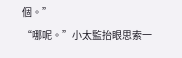個。”
“哪呢。”小太監抬眼思索一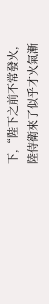下,“陛下之前不常發火,陸侍衛來了似乎才火氣漸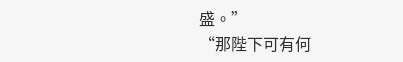盛。”
“那陛下可有何